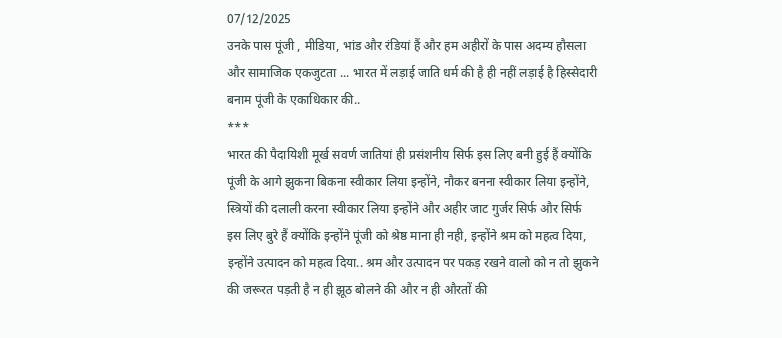07/12/2025
उनके पास पूंजी , मीडिया, भांड और रंडियां हैं और हम अहीरों के पास अदम्य हौसला और सामाजिक एकजुटता ... भारत में लड़ाई जाति धर्म की है ही नहीं लड़ाई है हिस्सेदारी बनाम पूंजी के एकाधिकार की..
***
भारत की पैदायिशी मूर्ख सवर्ण जातियां ही प्रसंशनीय सिर्फ इस लिए बनी हुई हैं क्योंकि पूंजी के आगे झुकना बिकना स्वीकार लिया इन्होंने, नौकर बनना स्वीकार लिया इन्होंने, स्त्रियों की दलाली करना स्वीकार लिया इन्होंने और अहीर जाट गुर्जर सिर्फ और सिर्फ इस लिए बुरे हैं क्योंकि इन्होंने पूंजी को श्रेष्ठ माना ही नही, इन्होंने श्रम को महत्व दिया, इन्होंने उत्पादन को महत्व दिया.. श्रम और उत्पादन पर पकड़ रखने वालो को न तो झुकने की जरूरत पड़ती है न ही झूठ बोलने की और न ही औरतों की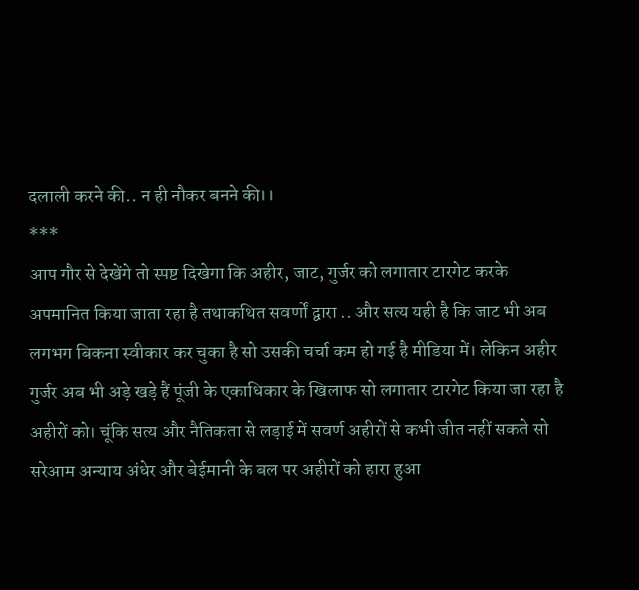दलाली करने की.. न ही नौकर बनने की।।
***
आप गौर से देखेंगे तो स्पष्ट दिखेगा कि अहीर, जाट, गुर्जर को लगातार टारगेट करके अपमानित किया जाता रहा है तथाकथित सवर्णों द्वारा .. और सत्य यही है कि जाट भी अब लगभग बिकना स्वीकार कर चुका है सो उसकी चर्चा कम हो गई है मीडिया में। लेकिन अहीर गुर्जर अब भी अड़े खड़े हैं पूंजी के एकाधिकार के खिलाफ सो लगातार टारगेट किया जा रहा है अहीरों को। चूंकि सत्य और नैतिकता से लड़ाई में सवर्ण अहीरों से कभी जीत नहीं सकते सो सरेआम अन्याय अंधेर और बेईमानी के बल पर अहीरों को हारा हुआ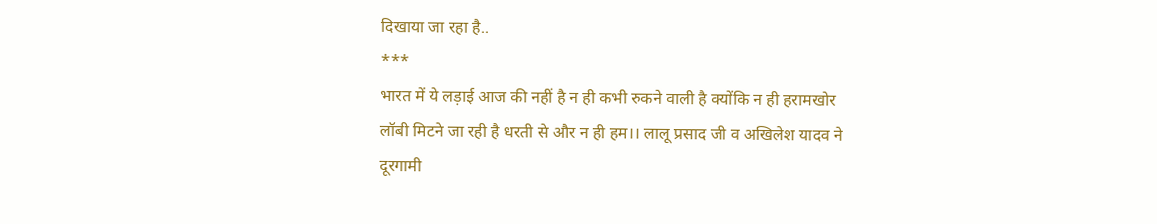दिखाया जा रहा है..
***
भारत में ये लड़ाई आज की नहीं है न ही कभी रुकने वाली है क्योंकि न ही हरामखोर लॉबी मिटने जा रही है धरती से और न ही हम।। लालू प्रसाद जी व अखिलेश यादव ने दूरगामी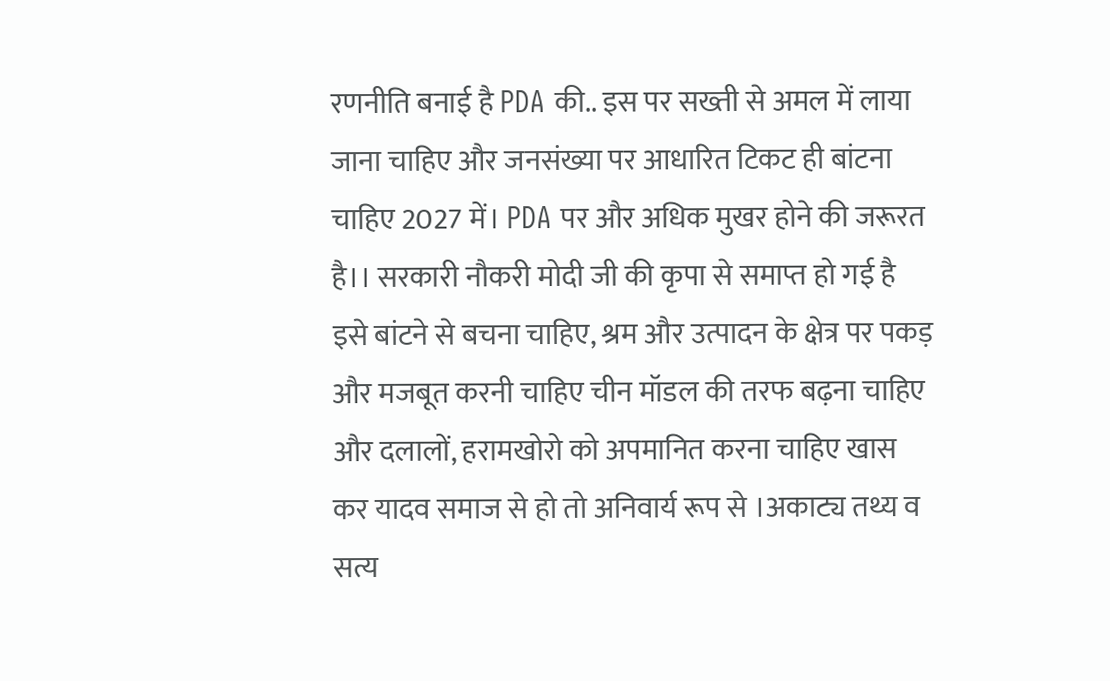रणनीति बनाई है PDA की.. इस पर सख्ती से अमल में लाया जाना चाहिए और जनसंख्या पर आधारित टिकट ही बांटना चाहिए 2027 में। PDA पर और अधिक मुखर होने की जरूरत है।। सरकारी नौकरी मोदी जी की कृपा से समाप्त हो गई है इसे बांटने से बचना चाहिए, श्रम और उत्पादन के क्षेत्र पर पकड़ और मजबूत करनी चाहिए चीन मॉडल की तरफ बढ़ना चाहिए और दलालों, हरामखोरो को अपमानित करना चाहिए खास कर यादव समाज से हो तो अनिवार्य रूप से ।अकाट्य तथ्य व सत्य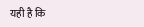यही है कि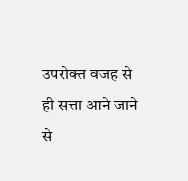उपरोक्त वजह से ही सत्ता आने जाने से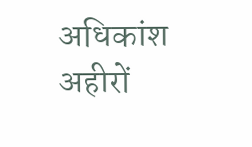अधिकांश अहीरों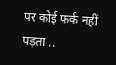पर कोई फर्क नहीं पड़ता ..